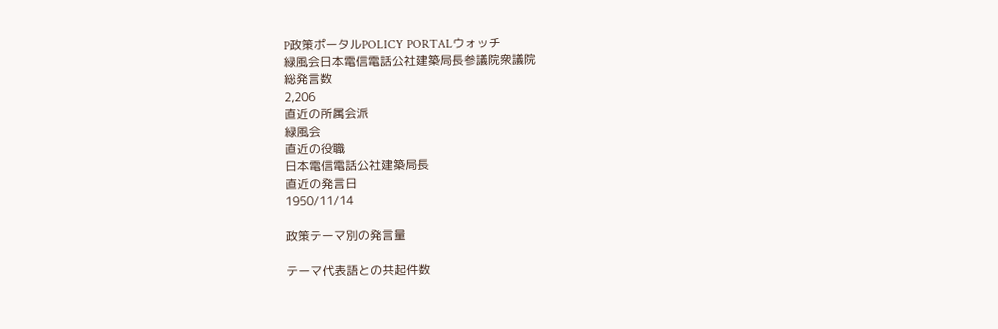P政策ポータルPOLICY PORTALウォッチ
緑風会日本電信電話公社建築局長参議院衆議院
総発言数
2,206
直近の所属会派
緑風会
直近の役職
日本電信電話公社建築局長
直近の発言日
1950/11/14

政策テーマ別の発言量

テーマ代表語との共起件数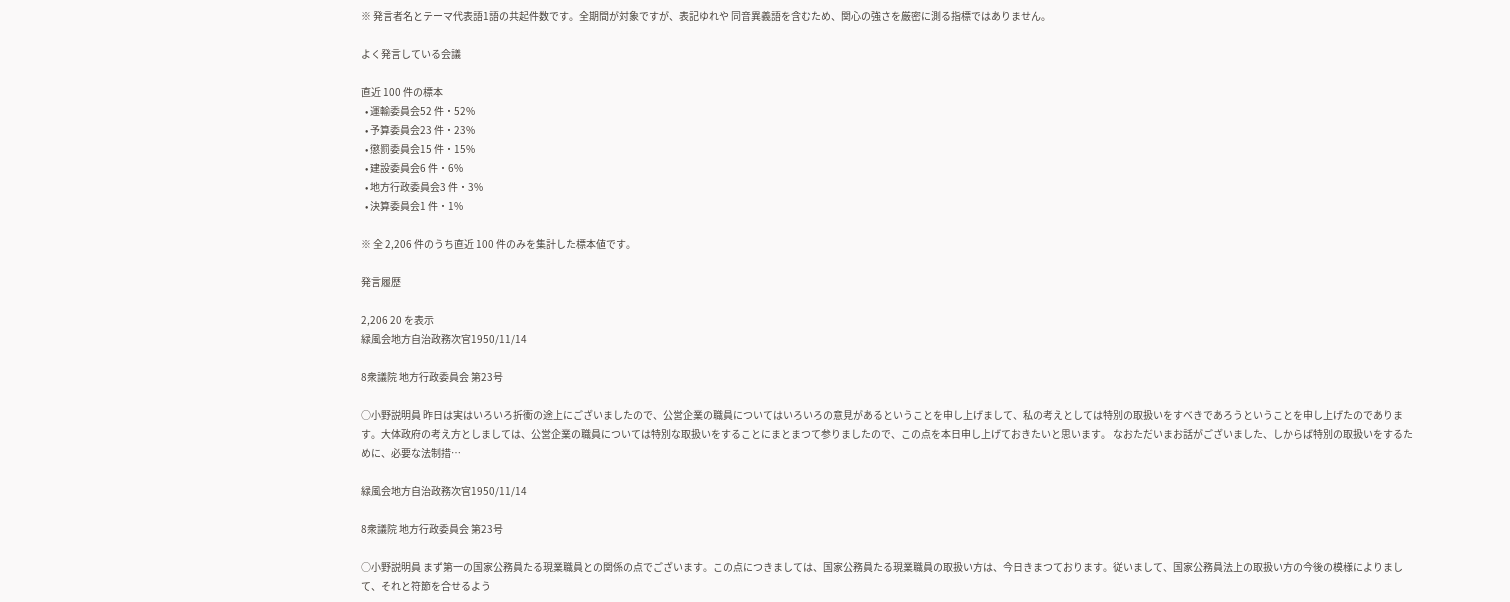※ 発言者名とテーマ代表語1語の共起件数です。全期間が対象ですが、表記ゆれや 同音異義語を含むため、関心の強さを厳密に測る指標ではありません。

よく発言している会議

直近 100 件の標本
  • 運輸委員会52 件・52%
  • 予算委員会23 件・23%
  • 懲罰委員会15 件・15%
  • 建設委員会6 件・6%
  • 地方行政委員会3 件・3%
  • 決算委員会1 件・1%

※ 全 2,206 件のうち直近 100 件のみを集計した標本値です。

発言履歴

2,206 20 を表示
緑風会地方自治政務次官1950/11/14

8衆議院 地方行政委員会 第23号

○小野説明員 昨日は実はいろいろ折衝の途上にございましたので、公営企業の職員についてはいろいろの意見があるということを申し上げまして、私の考えとしては特別の取扱いをすべきであろうということを申し上げたのであります。大体政府の考え方としましては、公営企業の職員については特別な取扱いをすることにまとまつて参りましたので、この点を本日申し上げておきたいと思います。 なおただいまお話がございました、しからば特別の取扱いをするために、必要な法制措…

緑風会地方自治政務次官1950/11/14

8衆議院 地方行政委員会 第23号

○小野説明員 まず第一の国家公務員たる現業職員との関係の点でございます。この点につきましては、国家公務員たる現業職員の取扱い方は、今日きまつております。従いまして、国家公務員法上の取扱い方の今後の模様によりまして、それと符節を合せるよう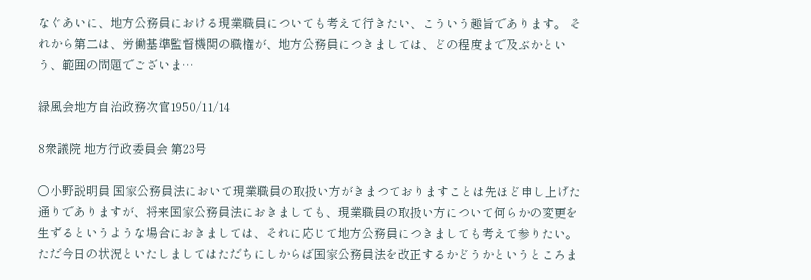なぐあいに、地方公務員における現業職員についても考えて行きたい、こういう趣旨であります。 それから第二は、労働基準監督機関の職権が、地方公務員につきましては、どの程度まで及ぶかという、範囲の問題でございま…

緑風会地方自治政務次官1950/11/14

8衆議院 地方行政委員会 第23号

○小野説明員 国家公務員法において現業職員の取扱い方がきまつておりますことは先ほど申し上げた通りでありますが、将来国家公務員法におきましても、現業職員の取扱い方について何らかの変更を生ずるというような場合におきましては、それに応じて地方公務員につきましても考えて参りたい。ただ今日の状況といたしましてはただちにしからば国家公務員法を改正するかどうかというところま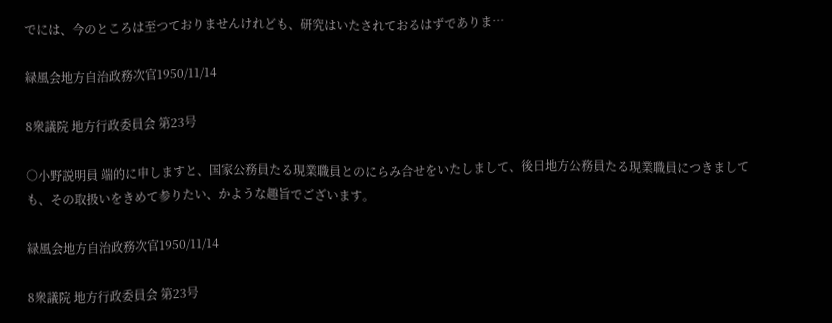でには、今のところは至つておりませんけれども、研究はいたされておるはずでありま…

緑風会地方自治政務次官1950/11/14

8衆議院 地方行政委員会 第23号

○小野説明員 端的に申しますと、国家公務員たる現業職員とのにらみ合せをいたしまして、後日地方公務員たる現業職員につきましても、その取扱いをきめて参りたい、かような趣旨でございます。

緑風会地方自治政務次官1950/11/14

8衆議院 地方行政委員会 第23号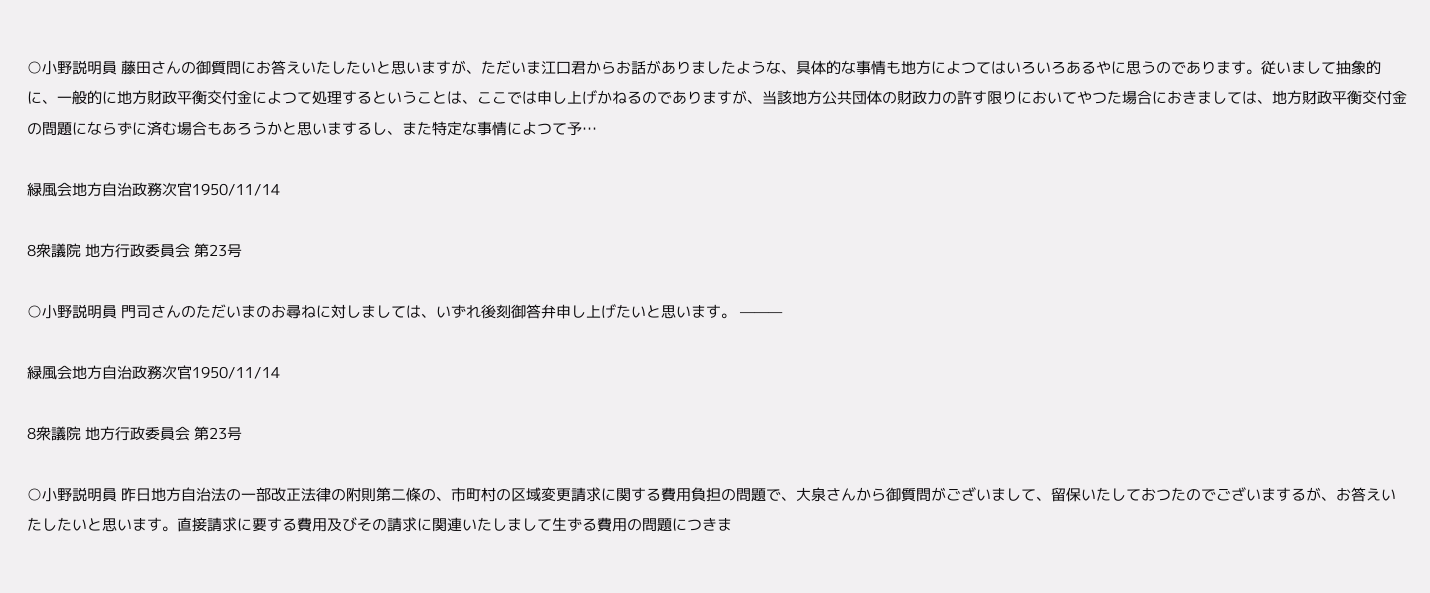○小野説明員 藤田さんの御質問にお答えいたしたいと思いますが、ただいま江口君からお話がありましたような、具体的な事情も地方によつてはいろいろあるやに思うのであります。従いまして抽象的に、一般的に地方財政平衡交付金によつて処理するということは、ここでは申し上げかねるのでありますが、当該地方公共団体の財政力の許す限りにおいてやつた場合におきましては、地方財政平衡交付金の問題にならずに済む場合もあろうかと思いまするし、また特定な事情によつて予…

緑風会地方自治政務次官1950/11/14

8衆議院 地方行政委員会 第23号

○小野説明員 門司さんのただいまのお尋ねに対しましては、いずれ後刻御答弁申し上げたいと思います。 ———

緑風会地方自治政務次官1950/11/14

8衆議院 地方行政委員会 第23号

○小野説明員 昨日地方自治法の一部改正法律の附則第二條の、市町村の区域変更請求に関する費用負担の問題で、大泉さんから御質問がございまして、留保いたしておつたのでございまするが、お答えいたしたいと思います。直接請求に要する費用及びその請求に関連いたしまして生ずる費用の問題につきま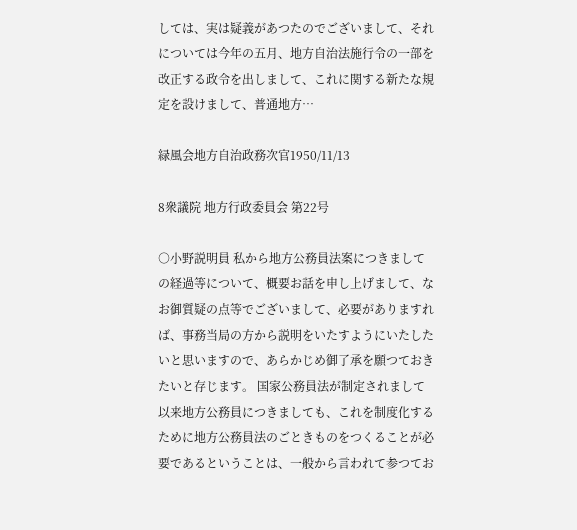しては、実は疑義があつたのでございまして、それについては今年の五月、地方自治法施行令の一部を改正する政令を出しまして、これに関する新たな規定を設けまして、普通地方…

緑風会地方自治政務次官1950/11/13

8衆議院 地方行政委員会 第22号

○小野説明員 私から地方公務員法案につきましての経過等について、概要お話を申し上げまして、なお御質疑の点等でございまして、必要がありますれば、事務当局の方から説明をいたすようにいたしたいと思いますので、あらかじめ御了承を願つておきたいと存じます。 国家公務員法が制定されまして以来地方公務員につきましても、これを制度化するために地方公務員法のごときものをつくることが必要であるということは、一般から言われて参つてお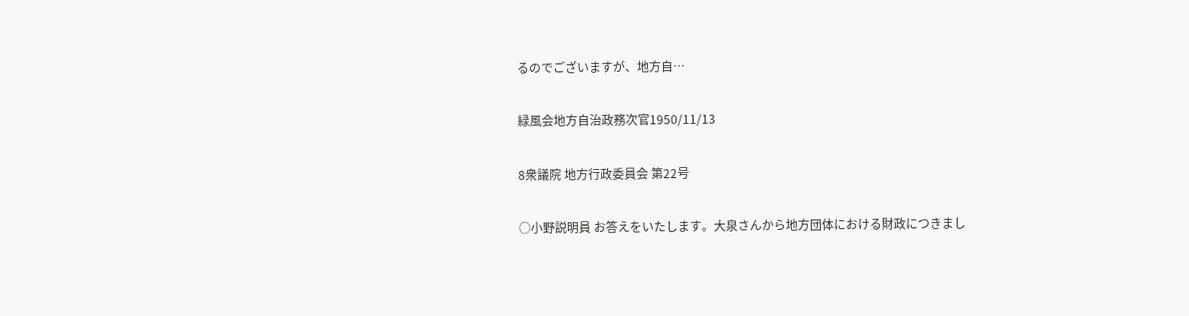るのでございますが、地方自…

緑風会地方自治政務次官1950/11/13

8衆議院 地方行政委員会 第22号

○小野説明員 お答えをいたします。大泉さんから地方団体における財政につきまし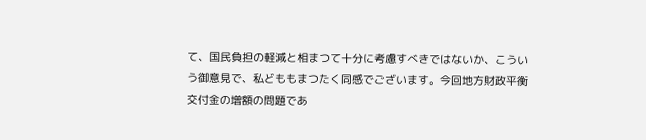て、国民負担の軽減と相まつて十分に考慮すべきではないか、こういう御意見で、私どももまつたく同感でございます。今回地方財政平衡交付金の増額の問題であ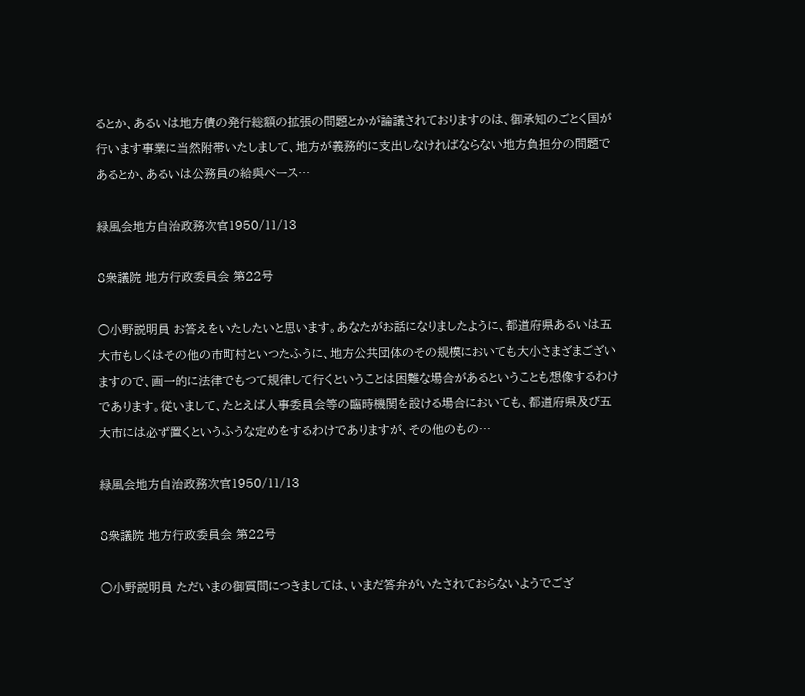るとか、あるいは地方債の発行総額の拡張の問題とかが論議されておりますのは、御承知のごとく国が行います事業に当然附帯いたしまして、地方が義務的に支出しなければならない地方負担分の問題であるとか、あるいは公務員の給與べース…

緑風会地方自治政務次官1950/11/13

8衆議院 地方行政委員会 第22号

○小野説明員 お答えをいたしたいと思います。あなたがお話になりましたように、都道府県あるいは五大市もしくはその他の市町村といつたふうに、地方公共団体のその規模においても大小さまざまございますので、画一的に法律でもつて規律して行くということは困難な場合があるということも想像するわけであります。従いまして、たとえば人事委員会等の臨時機関を設ける場合においても、都道府県及び五大市には必ず置くというふうな定めをするわけでありますが、その他のもの…

緑風会地方自治政務次官1950/11/13

8衆議院 地方行政委員会 第22号

○小野説明員 ただいまの御質問につきましては、いまだ答弁がいたされておらないようでござ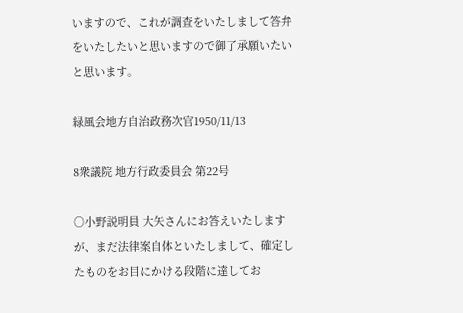いますので、これが調査をいたしまして答弁をいたしたいと思いますので御了承願いたいと思います。

緑風会地方自治政務次官1950/11/13

8衆議院 地方行政委員会 第22号

○小野説明員 大矢さんにお答えいたしますが、まだ法律案自体といたしまして、確定したものをお目にかける段階に達してお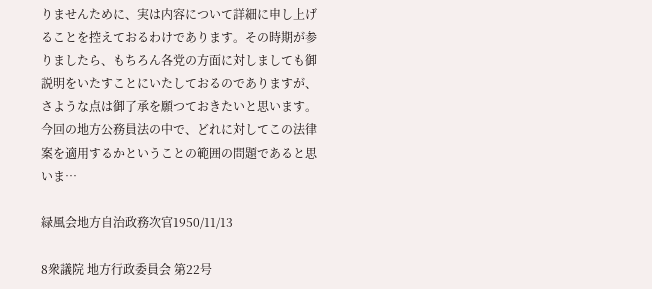りませんために、実は内容について詳細に申し上げることを控えておるわけであります。その時期が参りましたら、もちろん各党の方面に対しましても御説明をいたすことにいたしておるのでありますが、さような点は御了承を願つておきたいと思います。今回の地方公務員法の中で、どれに対してこの法律案を適用するかということの範囲の問題であると思いま…

緑風会地方自治政務次官1950/11/13

8衆議院 地方行政委員会 第22号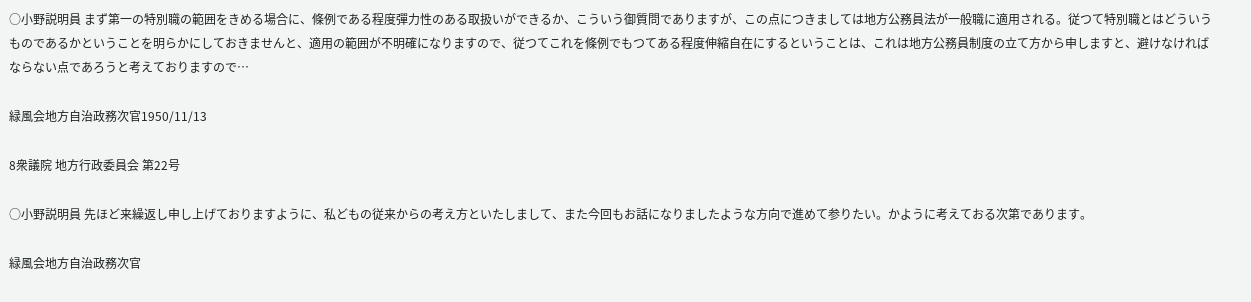○小野説明員 まず第一の特別職の範囲をきめる場合に、條例である程度彈力性のある取扱いができるか、こういう御質問でありますが、この点につきましては地方公務員法が一般職に適用される。従つて特別職とはどういうものであるかということを明らかにしておきませんと、適用の範囲が不明確になりますので、従つてこれを條例でもつてある程度伸縮自在にするということは、これは地方公務員制度の立て方から申しますと、避けなければならない点であろうと考えておりますので…

緑風会地方自治政務次官1950/11/13

8衆議院 地方行政委員会 第22号

○小野説明員 先ほど来繰返し申し上げておりますように、私どもの従来からの考え方といたしまして、また今回もお話になりましたような方向で進めて参りたい。かように考えておる次第であります。

緑風会地方自治政務次官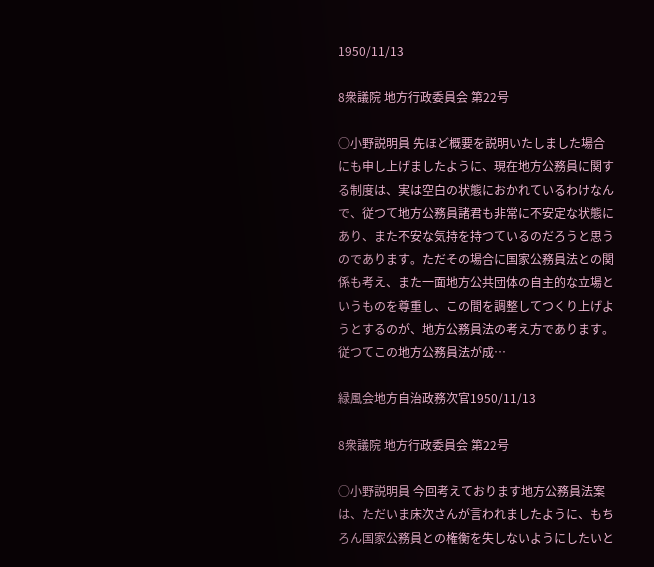1950/11/13

8衆議院 地方行政委員会 第22号

○小野説明員 先ほど概要を説明いたしました場合にも申し上げましたように、現在地方公務員に関する制度は、実は空白の状態におかれているわけなんで、従つて地方公務員諸君も非常に不安定な状態にあり、また不安な気持を持つているのだろうと思うのであります。ただその場合に国家公務員法との関係も考え、また一面地方公共団体の自主的な立場というものを尊重し、この間を調整してつくり上げようとするのが、地方公務員法の考え方であります。従つてこの地方公務員法が成…

緑風会地方自治政務次官1950/11/13

8衆議院 地方行政委員会 第22号

○小野説明員 今回考えております地方公務員法案は、ただいま床次さんが言われましたように、もちろん国家公務員との権衡を失しないようにしたいと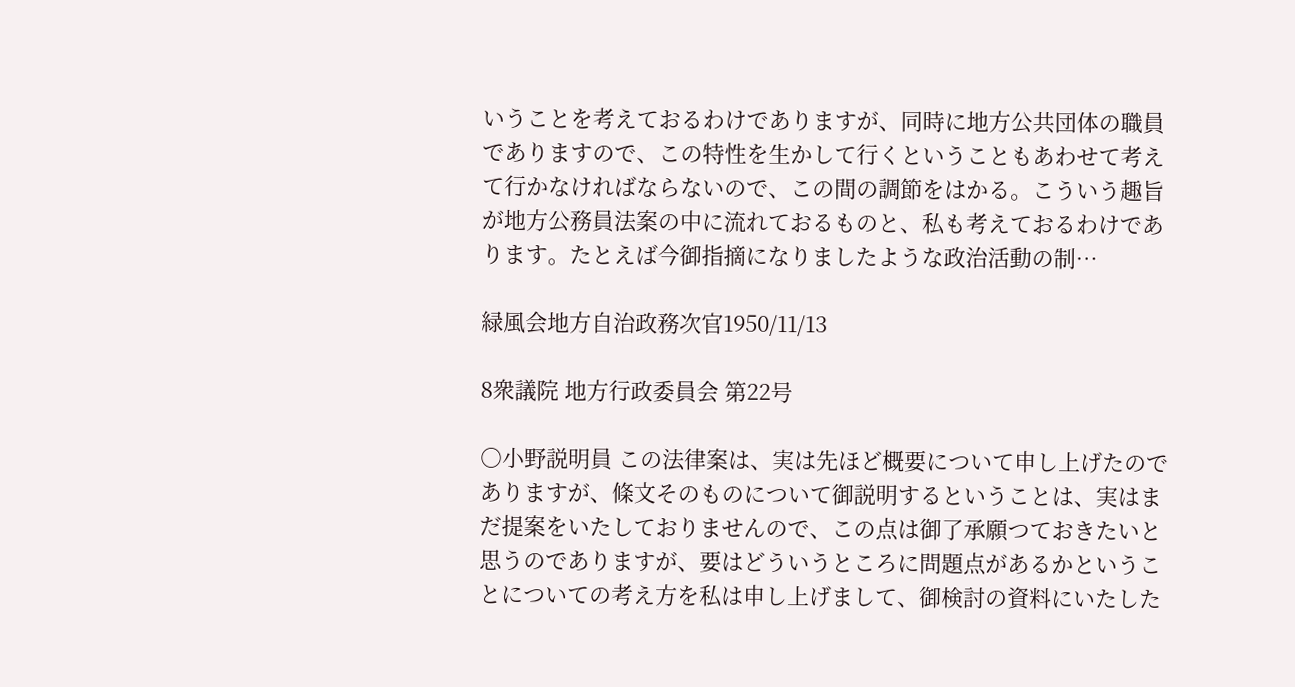いうことを考えておるわけでありますが、同時に地方公共団体の職員でありますので、この特性を生かして行くということもあわせて考えて行かなければならないので、この間の調節をはかる。こういう趣旨が地方公務員法案の中に流れておるものと、私も考えておるわけであります。たとえば今御指摘になりましたような政治活動の制…

緑風会地方自治政務次官1950/11/13

8衆議院 地方行政委員会 第22号

○小野説明員 この法律案は、実は先ほど概要について申し上げたのでありますが、條文そのものについて御説明するということは、実はまだ提案をいたしておりませんので、この点は御了承願つておきたいと思うのでありますが、要はどういうところに問題点があるかということについての考え方を私は申し上げまして、御検討の資料にいたした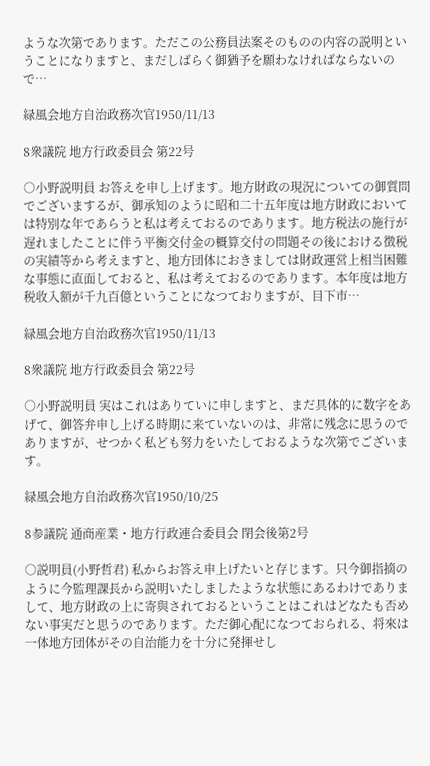ような次第であります。ただこの公務員法案そのものの内容の説明ということになりますと、まだしばらく御猶予を願わなければならないので…

緑風会地方自治政務次官1950/11/13

8衆議院 地方行政委員会 第22号

○小野説明員 お答えを申し上げます。地方財政の現況についての御質問でございまするが、御承知のように昭和二十五年度は地方財政においては特別な年であらうと私は考えておるのであります。地方税法の施行が遅れましたことに伴う平衡交付金の概算交付の問題その後における徴税の実績等から考えますと、地方団体におきましては財政運営上相当困難な事態に直面しておると、私は考えておるのであります。本年度は地方税收入額が千九百億ということになつておりますが、目下市…

緑風会地方自治政務次官1950/11/13

8衆議院 地方行政委員会 第22号

○小野説明員 実はこれはありていに申しますと、まだ具体的に数字をあげて、御答弁申し上げる時期に来ていないのは、非常に残念に思うのでありますが、せつかく私ども努力をいたしておるような次第でございます。

緑風会地方自治政務次官1950/10/25

8参議院 通商産業・地方行政連合委員会 閉会後第2号

○説明員(小野哲君) 私からお答え申上げたいと存じます。只今御指摘のように今監理課長から説明いたしましたような状態にあるわけでありまして、地方財政の上に寄與されておるということはこれはどなたも否めない事実だと思うのであります。ただ御心配になつておられる、将來は一体地方団体がその自治能力を十分に発揮せし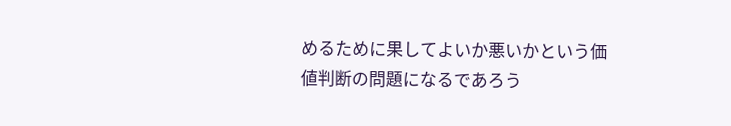めるために果してよいか悪いかという価値判断の問題になるであろう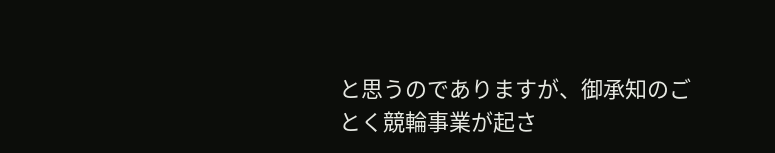と思うのでありますが、御承知のごとく競輪事業が起さ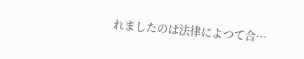れましたのは法律によつて合…